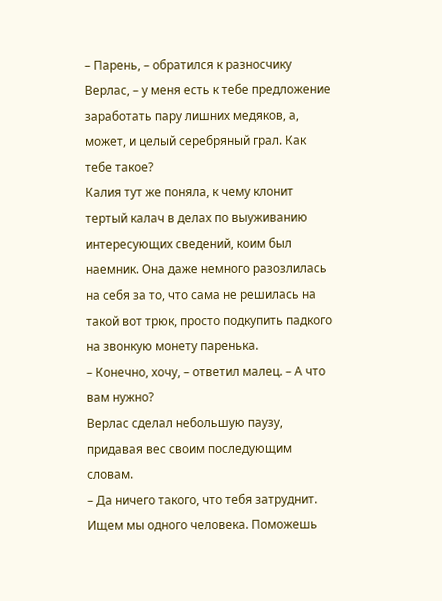– Парень, – обратился к разносчику Верлас, – у меня есть к тебе предложение заработать пару лишних медяков, а, может, и целый серебряный грал. Как тебе такое?
Калия тут же поняла, к чему клонит тертый калач в делах по выуживанию интересующих сведений, коим был наемник. Она даже немного разозлилась на себя за то, что сама не решилась на такой вот трюк, просто подкупить падкого на звонкую монету паренька.
– Конечно, хочу, – ответил малец. – А что вам нужно?
Верлас сделал небольшую паузу, придавая вес своим последующим словам.
– Да ничего такого, что тебя затруднит. Ищем мы одного человека. Поможешь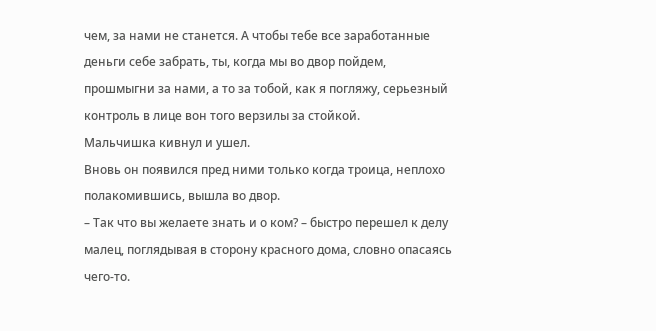чем, за нами не станется. А чтобы тебе все заработанные деньги себе забрать, ты, когда мы во двор пойдем, прошмыгни за нами, а то за тобой, как я погляжу, серьезный контроль в лице вон того верзилы за стойкой.
Мальчишка кивнул и ушел.
Вновь он появился пред ними только когда троица, неплохо полакомившись, вышла во двор.
– Так что вы желаете знать и о ком? – быстро перешел к делу малец, поглядывая в сторону красного дома, словно опасаясь чего-то.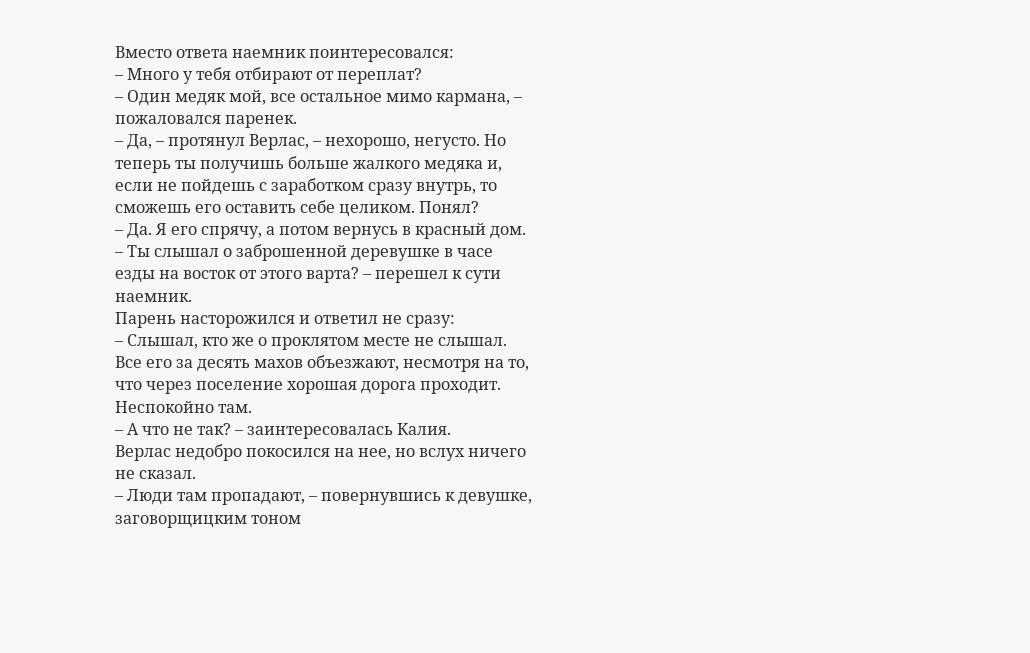Вместо ответа наемник поинтересовался:
– Много у тебя отбирают от переплат?
– Один медяк мой, все остальное мимо кармана, – пожаловался паренек.
– Да, – протянул Верлас, – нехорошо, негусто. Но теперь ты получишь больше жалкого медяка и, если не пойдешь с заработком сразу внутрь, то сможешь его оставить себе целиком. Понял?
– Да. Я его спрячу, а потом вернусь в красный дом.
– Ты слышал о заброшенной деревушке в часе езды на восток от этого варта? – перешел к сути наемник.
Парень насторожился и ответил не сразу:
– Слышал, кто же о проклятом месте не слышал. Все его за десять махов объезжают, несмотря на то, что через поселение хорошая дорога проходит. Неспокойно там.
– А что не так? – заинтересовалась Калия.
Верлас недобро покосился на нее, но вслух ничего не сказал.
– Люди там пропадают, – повернувшись к девушке, заговорщицким тоном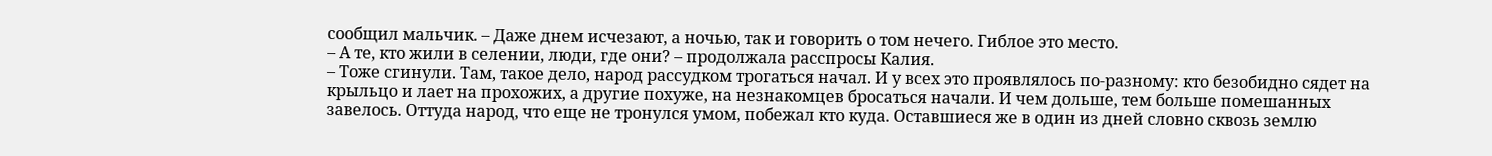сообщил мальчик. – Даже днем исчезают, а ночью, так и говорить о том нечего. Гиблое это место.
– А те, кто жили в селении, люди, где они? – продолжала расспросы Калия.
– Тоже сгинули. Там, такое дело, народ рассудком трогаться начал. И у всех это проявлялось по-разному: кто безобидно сядет на крыльцо и лает на прохожих, а другие похуже, на незнакомцев бросаться начали. И чем дольше, тем больше помешанных завелось. Оттуда народ, что еще не тронулся умом, побежал кто куда. Оставшиеся же в один из дней словно сквозь землю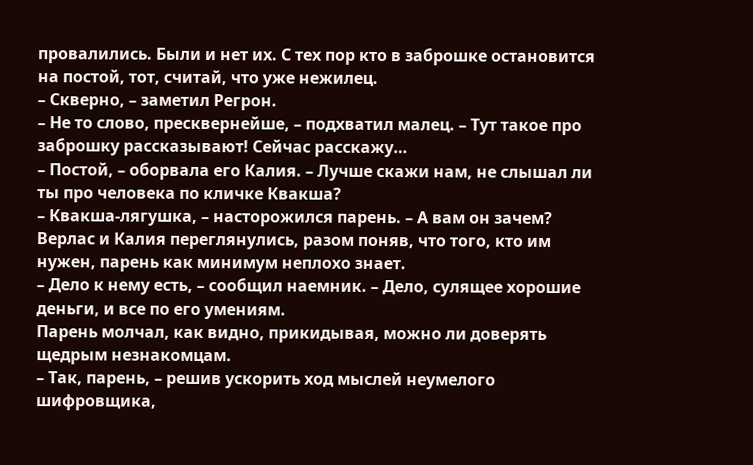провалились. Были и нет их. С тех пор кто в заброшке остановится на постой, тот, считай, что уже нежилец.
– Скверно, – заметил Регрон.
– Не то слово, пресквернейше, – подхватил малец. – Тут такое про заброшку рассказывают! Сейчас расскажу…
– Постой, – оборвала его Калия. – Лучше скажи нам, не слышал ли ты про человека по кличке Квакша?
– Квакша-лягушка, – насторожился парень. – А вам он зачем?
Верлас и Калия переглянулись, разом поняв, что того, кто им нужен, парень как минимум неплохо знает.
– Дело к нему есть, – сообщил наемник. – Дело, сулящее хорошие деньги, и все по его умениям.
Парень молчал, как видно, прикидывая, можно ли доверять щедрым незнакомцам.
– Так, парень, – решив ускорить ход мыслей неумелого шифровщика,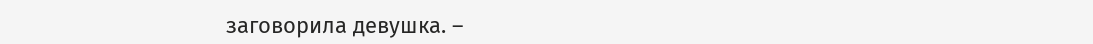заговорила девушка. –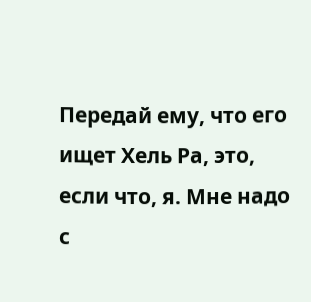Передай ему, что его ищет Хель Ра, это, если что, я. Мне надо с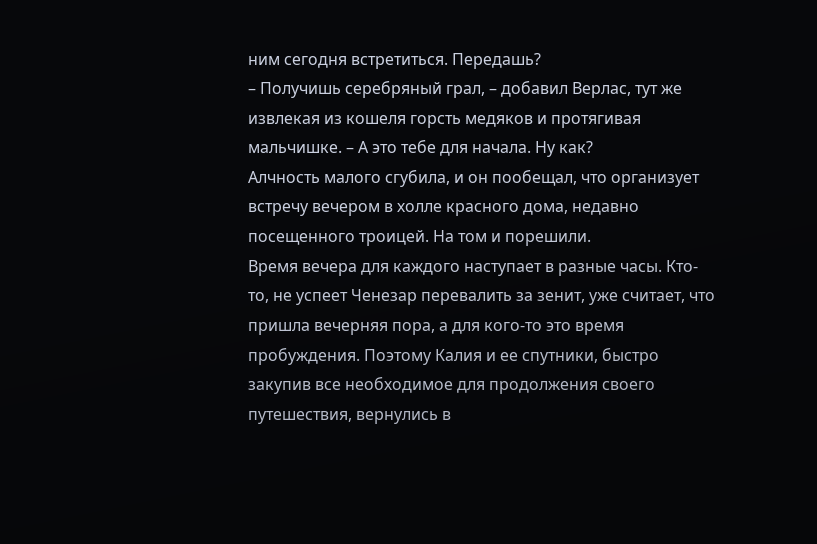ним сегодня встретиться. Передашь?
– Получишь серебряный грал, – добавил Верлас, тут же извлекая из кошеля горсть медяков и протягивая мальчишке. – А это тебе для начала. Ну как?
Алчность малого сгубила, и он пообещал, что организует встречу вечером в холле красного дома, недавно посещенного троицей. На том и порешили.
Время вечера для каждого наступает в разные часы. Кто-то, не успеет Ченезар перевалить за зенит, уже считает, что пришла вечерняя пора, а для кого-то это время пробуждения. Поэтому Калия и ее спутники, быстро закупив все необходимое для продолжения своего путешествия, вернулись в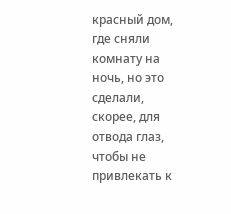красный дом, где сняли комнату на ночь, но это сделали, скорее, для отвода глаз, чтобы не привлекать к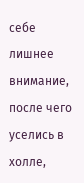себе лишнее внимание, после чего уселись в холле,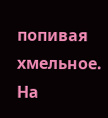попивая хмельное. На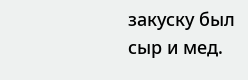закуску был сыр и мед.